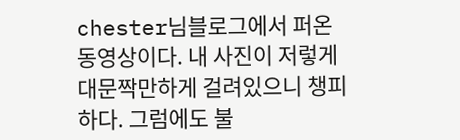chester님블로그에서 퍼온 동영상이다. 내 사진이 저렇게 대문짝만하게 걸려있으니 챙피하다. 그럼에도 불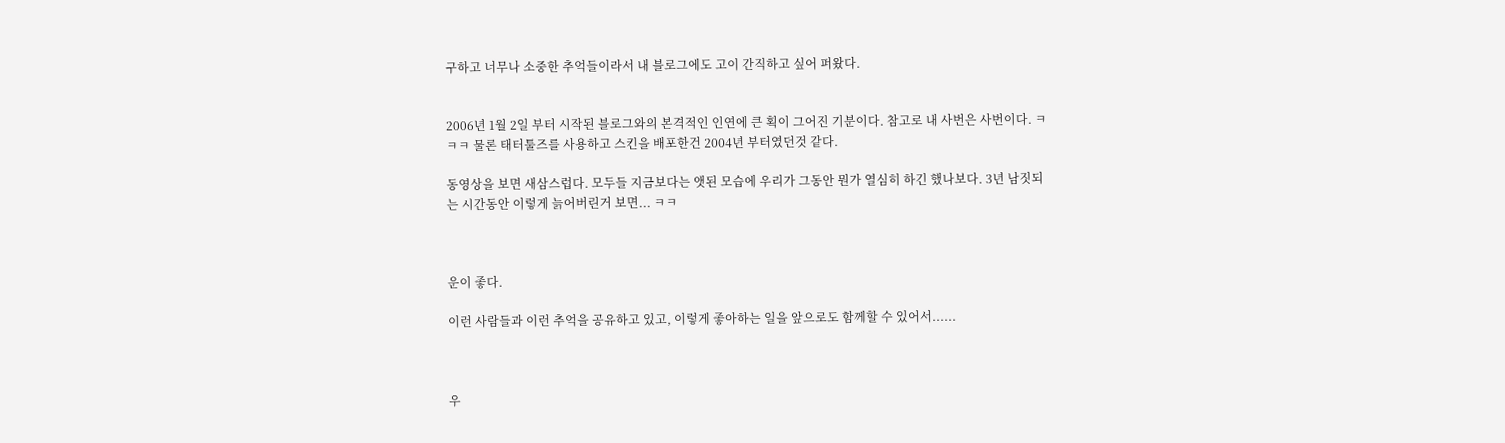구하고 너무나 소중한 추억들이라서 내 블로그에도 고이 간직하고 싶어 퍼왔다.


2006년 1월 2일 부터 시작된 블로그와의 본격적인 인연에 큰 획이 그어진 기분이다. 참고로 내 사번은 사번이다. ㅋㅋㅋ 물론 태터툴즈를 사용하고 스킨을 배포한건 2004년 부터였던것 같다.

동영상을 보면 새삼스럽다. 모두들 지금보다는 앳된 모습에 우리가 그동안 뭔가 열심히 하긴 했나보다. 3년 남짓되는 시간동안 이렇게 늙어버린거 보면... ㅋㅋ



운이 좋다.

이런 사람들과 이런 추억을 공유하고 있고, 이렇게 좋아하는 일을 앞으로도 함께할 수 있어서......



우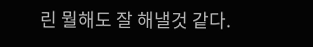린 뭘해도 잘 해낼것 같다.